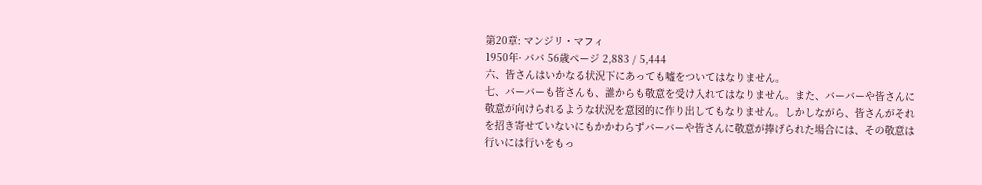第20章: マンジリ・マフィ
1950年· ババ 56歳ページ 2,883 / 5,444
六、皆さんはいかなる状況下にあっても嘘をついてはなりません。
七、バーバーも皆さんも、誰からも敬意を受け入れてはなりません。また、バーバーや皆さんに敬意が向けられるような状況を意図的に作り出してもなりません。しかしながら、皆さんがそれを招き寄せていないにもかかわらずバーバーや皆さんに敬意が捧げられた場合には、その敬意は行いには行いをもっ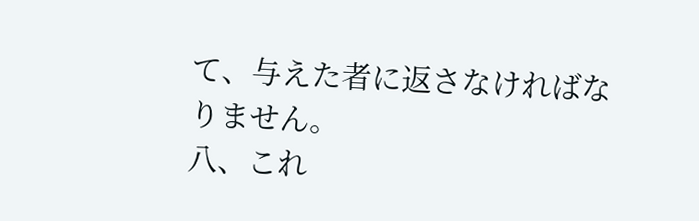て、与えた者に返さなければなりません。
八、これ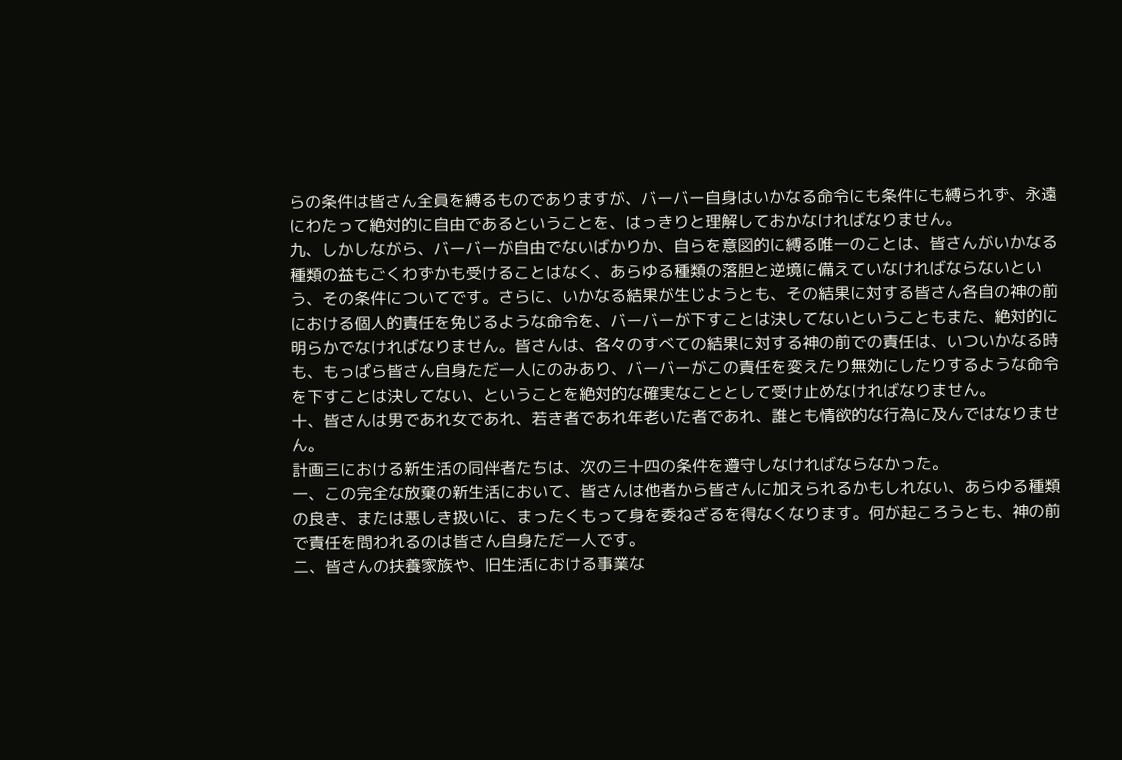らの条件は皆さん全員を縛るものでありますが、バーバー自身はいかなる命令にも条件にも縛られず、永遠にわたって絶対的に自由であるということを、はっきりと理解しておかなければなりません。
九、しかしながら、バーバーが自由でないばかりか、自らを意図的に縛る唯一のことは、皆さんがいかなる種類の益もごくわずかも受けることはなく、あらゆる種類の落胆と逆境に備えていなければならないという、その条件についてです。さらに、いかなる結果が生じようとも、その結果に対する皆さん各自の神の前における個人的責任を免じるような命令を、バーバーが下すことは決してないということもまた、絶対的に明らかでなければなりません。皆さんは、各々のすべての結果に対する神の前での責任は、いついかなる時も、もっぱら皆さん自身ただ一人にのみあり、バーバーがこの責任を変えたり無効にしたりするような命令を下すことは決してない、ということを絶対的な確実なこととして受け止めなければなりません。
十、皆さんは男であれ女であれ、若き者であれ年老いた者であれ、誰とも情欲的な行為に及んではなりません。
計画三における新生活の同伴者たちは、次の三十四の条件を遵守しなければならなかった。
一、この完全な放棄の新生活において、皆さんは他者から皆さんに加えられるかもしれない、あらゆる種類の良き、または悪しき扱いに、まったくもって身を委ねざるを得なくなります。何が起ころうとも、神の前で責任を問われるのは皆さん自身ただ一人です。
二、皆さんの扶養家族や、旧生活における事業な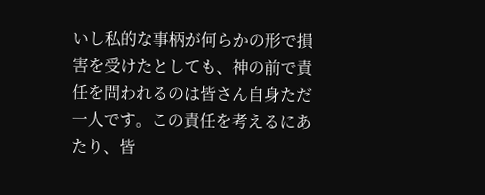いし私的な事柄が何らかの形で損害を受けたとしても、神の前で責任を問われるのは皆さん自身ただ一人です。この責任を考えるにあたり、皆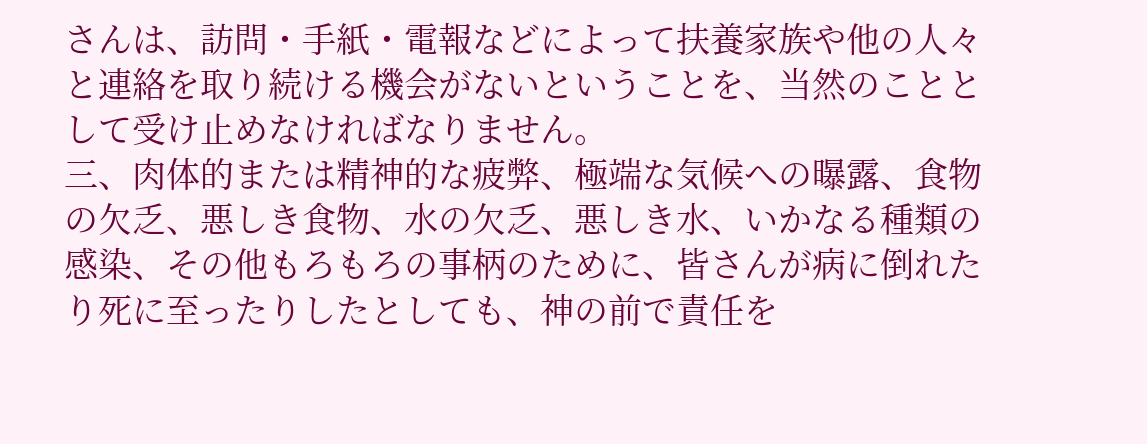さんは、訪問・手紙・電報などによって扶養家族や他の人々と連絡を取り続ける機会がないということを、当然のこととして受け止めなければなりません。
三、肉体的または精神的な疲弊、極端な気候への曝露、食物の欠乏、悪しき食物、水の欠乏、悪しき水、いかなる種類の感染、その他もろもろの事柄のために、皆さんが病に倒れたり死に至ったりしたとしても、神の前で責任を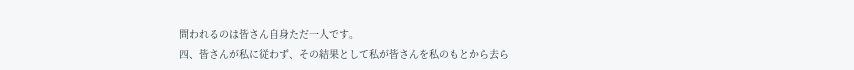問われるのは皆さん自身ただ一人です。
四、皆さんが私に従わず、その結果として私が皆さんを私のもとから去ら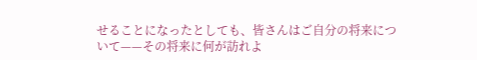せることになったとしても、皆さんはご自分の将来について——その将来に何が訪れよ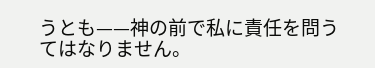うとも——神の前で私に責任を問うてはなりません。